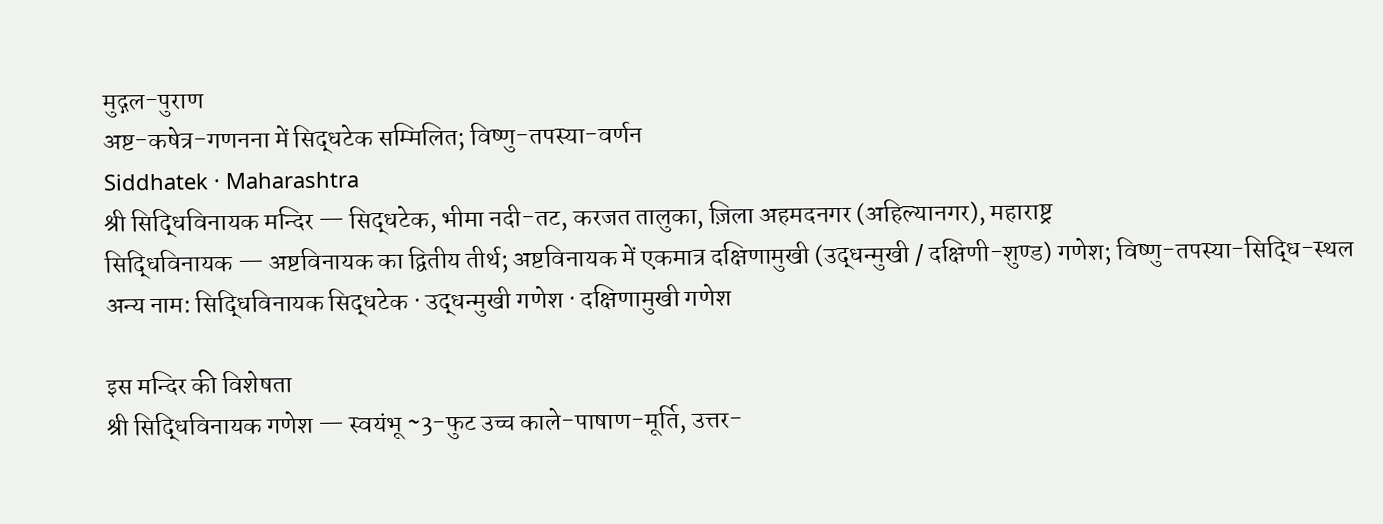मुद्गल-पुराण
अष्ट-कषेत्र-गणनना में सिद्धटेक सम्मिलित; विष्णु-तपस्या-वर्णन
Siddhatek · Maharashtra
श्री सिद्धिविनायक मन्दिर — सिद्धटेक, भीमा नदी-तट, करजत तालुका, ज़िला अहमदनगर (अहिल्यानगर), महाराष्ट्र
सिद्धिविनायक — अष्टविनायक का द्वितीय तीर्थ; अष्टविनायक में एकमात्र दक्षिणामुखी (उद्धन्मुखी / दक्षिणी-शुण्ड) गणेश; विष्णु-तपस्या-सिद्धि-स्थल
अन्य नाम: सिद्धिविनायक सिद्धटेक · उद्धन्मुखी गणेश · दक्षिणामुखी गणेश

इस मन्दिर की विशेषता
श्री सिद्धिविनायक गणेश — स्वयंभू ~3-फुट उच्च काले-पाषाण-मूर्ति, उत्तर-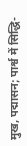मुख, पद्मासन; पार्श्व में सिद्धि-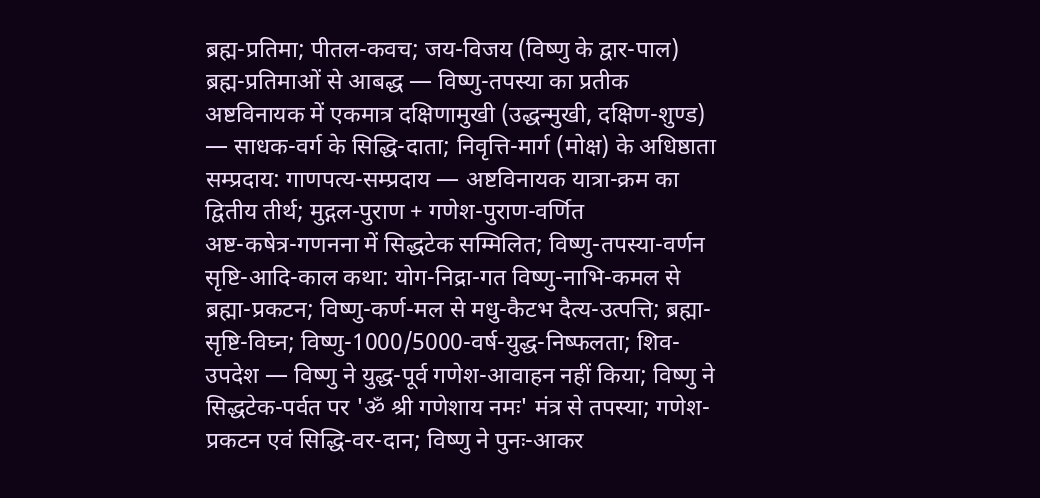ब्रह्म-प्रतिमा; पीतल-कवच; जय-विजय (विष्णु के द्वार-पाल) ब्रह्म-प्रतिमाओं से आबद्ध — विष्णु-तपस्या का प्रतीक
अष्टविनायक में एकमात्र दक्षिणामुखी (उद्धन्मुखी, दक्षिण-शुण्ड) — साधक-वर्ग के सिद्धि-दाता; निवृत्ति-मार्ग (मोक्ष) के अधिष्ठाता
सम्प्रदाय: गाणपत्य-सम्प्रदाय — अष्टविनायक यात्रा-क्रम का द्वितीय तीर्थ; मुद्गल-पुराण + गणेश-पुराण-वर्णित
अष्ट-कषेत्र-गणनना में सिद्धटेक सम्मिलित; विष्णु-तपस्या-वर्णन
सृष्टि-आदि-काल कथा: योग-निद्रा-गत विष्णु-नाभि-कमल से ब्रह्मा-प्रकटन; विष्णु-कर्ण-मल से मधु-कैटभ दैत्य-उत्पत्ति; ब्रह्मा-सृष्टि-विघ्न; विष्णु-1000/5000-वर्ष-युद्ध-निष्फलता; शिव-उपदेश — विष्णु ने युद्ध-पूर्व गणेश-आवाहन नहीं किया; विष्णु ने सिद्धटेक-पर्वत पर 'ॐ श्री गणेशाय नमः' मंत्र से तपस्या; गणेश-प्रकटन एवं सिद्धि-वर-दान; विष्णु ने पुनः-आकर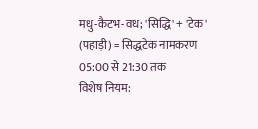मधु-कैटभ-वध; 'सिद्धि' + 'टेक' (पहाड़ी) = सिद्धटेक नामकरण
05:00 से 21:30 तक
विशेष नियम: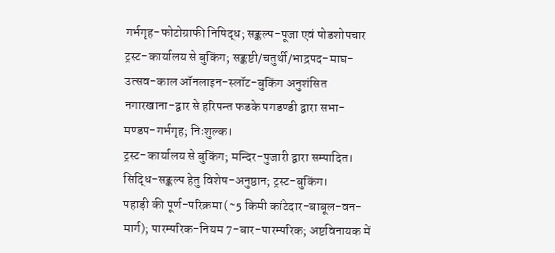गर्भगृह-फोटोग्राफी निषिद्ध; सङ्कल्प-पूजा एवं षोडशोपचार ट्रस्ट-कार्यालय से बुकिंग; सङ्कष्टी/चतुर्थी/भाद्रपद-माघ-उत्सव-काल ऑनलाइन-स्लॉट-बुकिंग अनुशंसित
नगारखाना-द्वार से हरिपन्त फडके पगडण्डी द्वारा सभा-मण्डप-गर्भगृह; निःशुल्क।
ट्रस्ट-कार्यालय से बुकिंग; मन्दिर-पुजारी द्वारा सम्पादित।
सिद्धि-सङ्कल्प हेतु विशेष-अनुष्ठान; ट्रस्ट-बुकिंग।
पहाड़ी की पूर्ण-परिक्रमा (~5 किमी कांटेदार-बाबूल-वन-मार्ग); पारम्परिक-नियम 7-बार-पारम्परिक; अष्टविनायक में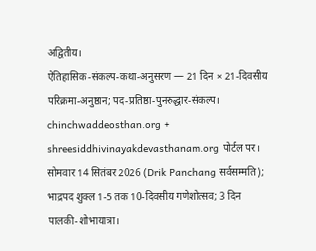अद्वितीय।
ऐतिहासिक-संकल्प-कथा-अनुसरण — 21 दिन × 21-दिवसीय परिक्रमा-अनुष्ठान; पद-प्रतिष्ठा-पुनरुद्धार-संकल्प।
chinchwaddeosthan.org + shreesiddhivinayakdevasthanam.org पोर्टल पर।
सोमवार 14 सितंबर 2026 (Drik Panchang सर्वसम्मति); भाद्रपद शुक्ल 1-5 तक 10-दिवसीय गणेशोत्सव; 3 दिन पालकी-शोभायात्रा।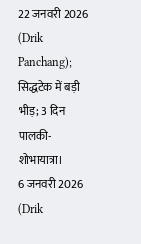22 जनवरी 2026 (Drik Panchang); सिद्धटेक में बड़ी भीड़; 3 दिन पालकी-शोभायात्रा।
6 जनवरी 2026 (Drik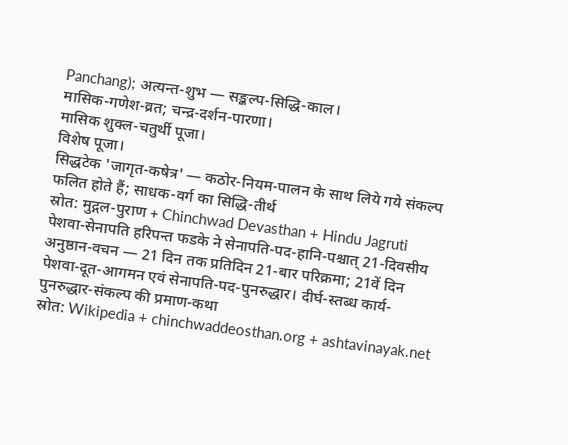Panchang); अत्यन्त-शुभ — सङ्कल्प-सिद्धि-काल।
मासिक-गणेश-व्रत; चन्द्र-दर्शन-पारणा।
मासिक शुक्ल-चतुर्थी पूजा।
विशेष पूजा।
सिद्धटेक 'जागृत-कषेत्र' — कठोर-नियम-पालन के साथ लिये गये संकल्प फलित होते हैं; साधक-वर्ग का सिद्धि-तीर्थ
स्रोत: मुद्गल-पुराण + Chinchwad Devasthan + Hindu Jagruti
पेशवा-सेनापति हरिपन्त फडके ने सेनापति-पद-हानि-पश्चात् 21-दिवसीय अनुष्ठान-वचन — 21 दिन तक प्रतिदिन 21-बार परिक्रमा; 21वें दिन पेशवा-दूत-आगमन एवं सेनापति-पद-पुनरुद्धार। दीर्घ-स्तब्ध कार्य-पुनरुद्धार-संकल्प की प्रमाण-कथा
स्रोत: Wikipedia + chinchwaddeosthan.org + ashtavinayak.net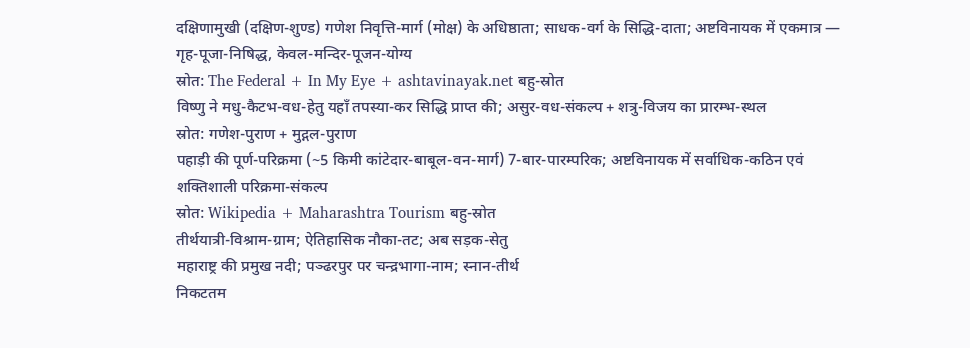दक्षिणामुखी (दक्षिण-शुण्ड) गणेश निवृत्ति-मार्ग (मोक्ष) के अधिष्ठाता; साधक-वर्ग के सिद्धि-दाता; अष्टविनायक में एकमात्र — गृह-पूजा-निषिद्ध, केवल-मन्दिर-पूजन-योग्य
स्रोत: The Federal + In My Eye + ashtavinayak.net बहु-स्रोत
विष्णु ने मधु-कैटभ-वध-हेतु यहाँ तपस्या-कर सिद्धि प्राप्त की; असुर-वध-संकल्प + शत्रु-विजय का प्रारम्भ-स्थल
स्रोत: गणेश-पुराण + मुद्गल-पुराण
पहाड़ी की पूर्ण-परिक्रमा (~5 किमी कांटेदार-बाबूल-वन-मार्ग) 7-बार-पारम्परिक; अष्टविनायक में सर्वाधिक-कठिन एवं शक्तिशाली परिक्रमा-संकल्प
स्रोत: Wikipedia + Maharashtra Tourism बहु-स्रोत
तीर्थयात्री-विश्राम-ग्राम; ऐतिहासिक नौका-तट; अब सड़क-सेतु
महाराष्ट्र की प्रमुख नदी; पञ्ढरपुर पर चन्द्रभागा-नाम; स्नान-तीर्थ
निकटतम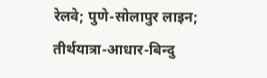रेलवे; पुणे-सोलापुर लाइन; तीर्थयात्रा-आधार-बिन्दु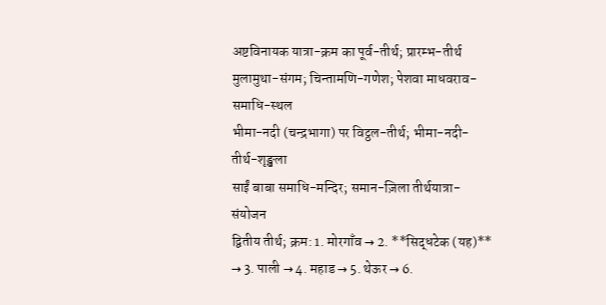अष्टविनायक यात्रा-क्रम का पूर्व-तीर्थ; प्रारम्भ-तीर्थ
मुलामुथा-संगम; चिन्तामणि-गणेश; पेशवा माधवराव-समाधि-स्थल
भीमा-नदी (चन्द्रभागा) पर विट्ठल-तीर्थ; भीमा-नदी-तीर्थ-शृङ्खला
साईं बाबा समाधि-मन्दिर; समान-ज़िला तीर्थयात्रा-संयोजन
द्वितीय तीर्थ; क्रम: 1. मोरगाँव → 2. **सिद्धटेक (यह)** → 3. पाली → 4. महाड → 5. थेऊर → 6.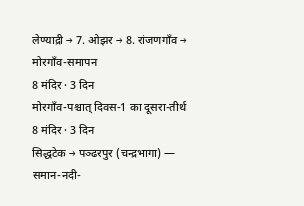लेण्याद्री → 7. ओझर → 8. रांजणगाँव → मोरगाँव-समापन
8 मंदिर · 3 दिन
मोरगाँव-पश्चात् दिवस-1 का दूसरा-तीर्थ
8 मंदिर · 3 दिन
सिद्धटेक → पञ्ढरपुर (चन्द्रभागा) — समान-नदी-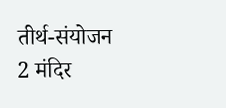तीर्थ-संयोजन
2 मंदिर